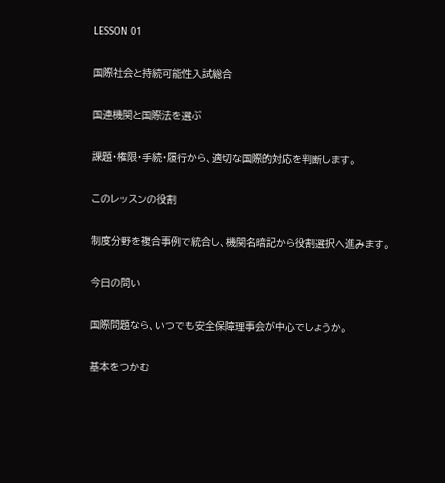LESSON 01

国際社会と持続可能性入試総合

国連機関と国際法を選ぶ

課題・権限・手続・履行から、適切な国際的対応を判断します。

このレッスンの役割

制度分野を複合事例で統合し、機関名暗記から役割選択へ進みます。

今日の問い

国際問題なら、いつでも安全保障理事会が中心でしょうか。

基本をつかむ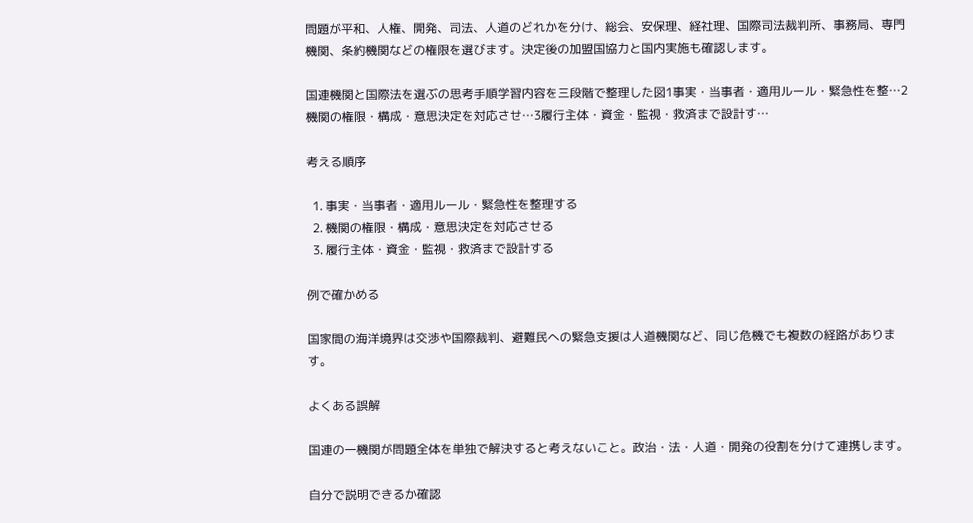問題が平和、人権、開発、司法、人道のどれかを分け、総会、安保理、経社理、国際司法裁判所、事務局、専門機関、条約機関などの権限を選びます。決定後の加盟国協力と国内実施も確認します。

国連機関と国際法を選ぶの思考手順学習内容を三段階で整理した図1事実・当事者・適用ルール・緊急性を整…2機関の権限・構成・意思決定を対応させ…3履行主体・資金・監視・救済まで設計す…

考える順序

  1. 事実・当事者・適用ルール・緊急性を整理する
  2. 機関の権限・構成・意思決定を対応させる
  3. 履行主体・資金・監視・救済まで設計する

例で確かめる

国家間の海洋境界は交渉や国際裁判、避難民への緊急支援は人道機関など、同じ危機でも複数の経路があります。

よくある誤解

国連の一機関が問題全体を単独で解決すると考えないこと。政治・法・人道・開発の役割を分けて連携します。

自分で説明できるか確認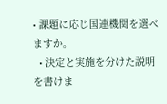• 課題に応じ国連機関を選べますか。
  • 決定と実施を分けた説明を書けま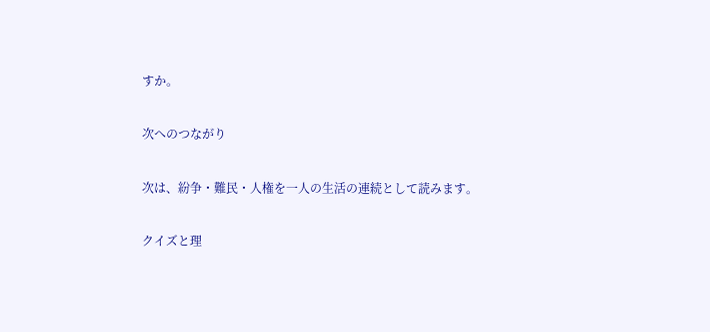すか。

次へのつながり

次は、紛争・難民・人権を一人の生活の連続として読みます。

クイズと理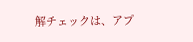解チェックは、アプ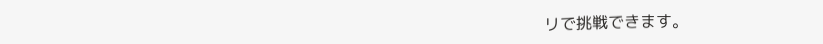リで挑戦できます。